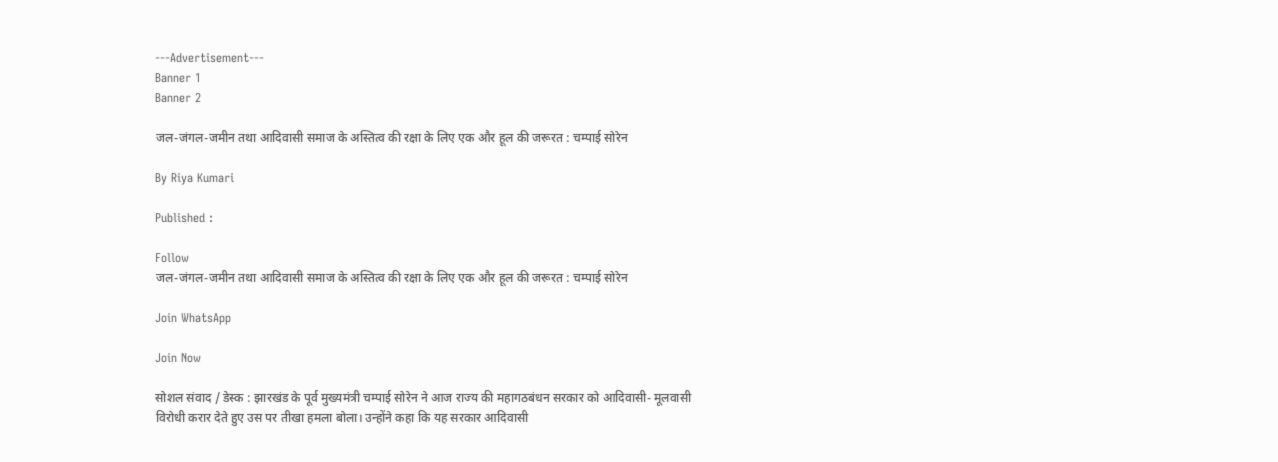---Advertisement---
Banner 1
Banner 2

जल-जंगल-जमीन तथा आदिवासी समाज के अस्तित्व की रक्षा के लिए एक और हूल की जरूरत : चम्पाई सोरेन

By Riya Kumari

Published :

Follow
जल-जंगल-जमीन तथा आदिवासी समाज के अस्तित्व की रक्षा के लिए एक और हूल की जरूरत : चम्पाई सोरेन

Join WhatsApp

Join Now

सोशल संवाद / डेस्क : झारखंड के पूर्व मुख्यमंत्री चम्पाई सोरेन ने आज राज्य की महागठबंधन सरकार को आदिवासी- मूलवासी विरोधी करार देते हुए उस पर तीखा हमला बोला। उन्होंने कहा कि यह सरकार आदिवासी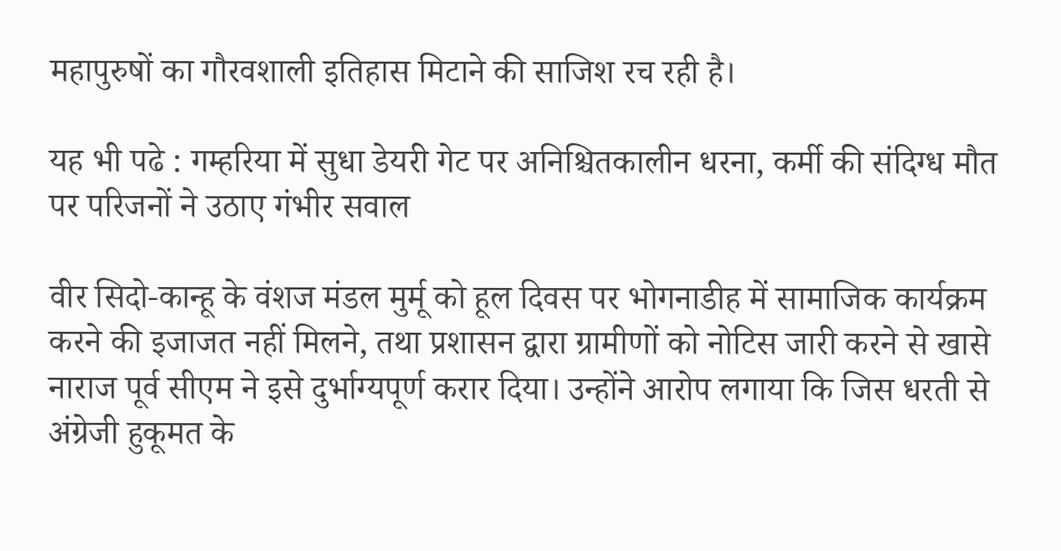महापुरुषों का गौरवशाली इतिहास मिटाने की साजिश रच रही है।

यह भी पढे : गम्हरिया में सुधा डेयरी गेट पर अनिश्चितकालीन धरना, कर्मी की संदिग्ध मौत पर परिजनों ने उठाए गंभीर सवाल

वीर सिदो-कान्हू के वंशज मंडल मुर्मू को हूल दिवस पर भोगनाडीह में सामाजिक कार्यक्रम करने की इजाजत नहीं मिलने, तथा प्रशासन द्वारा ग्रामीणों को नोटिस जारी करने से खासे नाराज पूर्व सीएम ने इसे दुर्भाग्यपूर्ण करार दिया। उन्होंने आरोप लगाया कि जिस धरती से अंग्रेजी हुकूमत के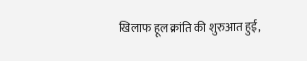खिलाफ हूल क्रांति की शुरुआत हुई,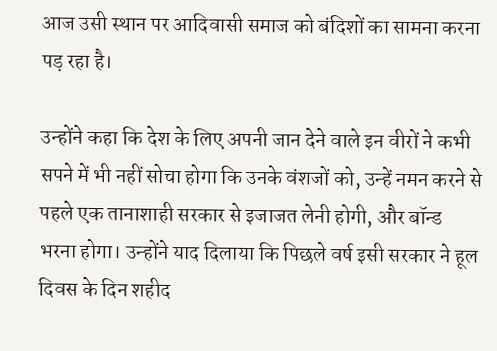आज उसी स्थान पर आदिवासी समाज को बंदिशों का सामना करना पड़ रहा है।

उन्होंने कहा कि देश के लिए अपनी जान देने वाले इन वीरों ने कभी सपने में भी नहीं सोचा होगा कि उनके वंशजों को, उन्हें नमन करने से पहले एक तानाशाही सरकार से इजाजत लेनी होगी, और बॉन्ड भरना होगा। उन्होंने याद दिलाया कि पिछले वर्ष इसी सरकार ने हूल दिवस के दिन शहीद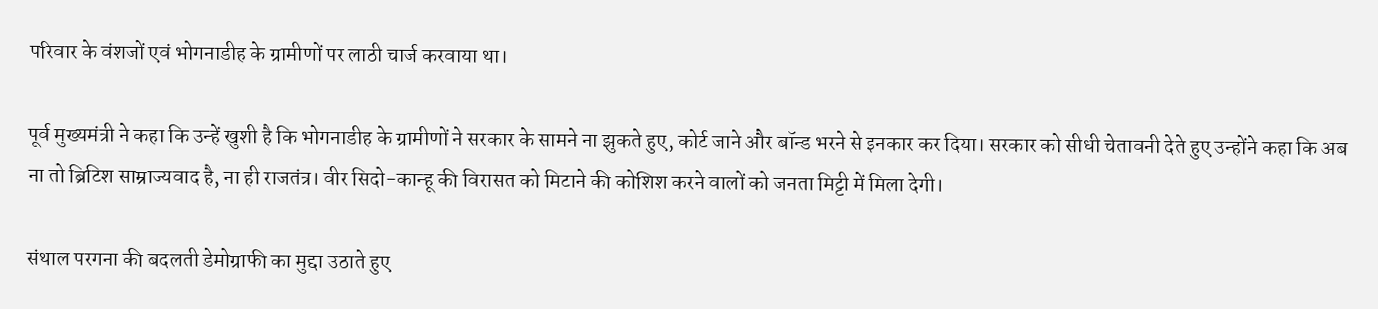परिवार के वंशजों एवं भोगनाडीह के ग्रामीणों पर लाठी चार्ज करवाया था।

पूर्व मुख्यमंत्री ने कहा कि उन्हें खुशी है कि भोगनाडीह के ग्रामीणों ने सरकार के सामने ना झुकते हुए, कोर्ट जाने और बॉन्ड भरने से इनकार कर दिया। सरकार को सीधी चेतावनी देते हुए उन्होंने कहा कि अब ना तो ब्रिटिश साम्राज्यवाद है, ना ही राजतंत्र। वीर सिदो-कान्हू की विरासत को मिटाने की कोशिश करने वालों को जनता मिट्टी में मिला देगी।

संथाल परगना की बदलती डेमोग्राफी का मुद्दा उठाते हुए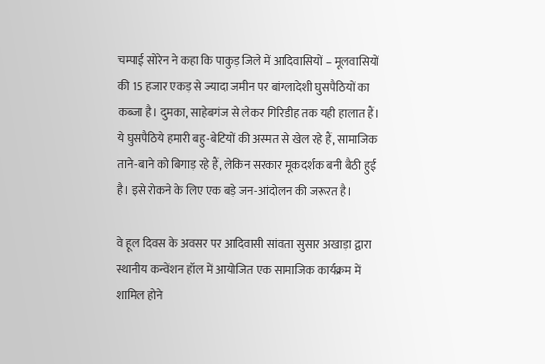चम्पाई सोरेन ने कहा कि पाकुड़ जिले में आदिवासियों – मूलवासियों की 15 हजार एकड़ से ज्यादा जमीन पर बांग्लादेशी घुसपैठियों का कब्जा है। दुमका, साहेबगंज से लेकर गिरिडीह तक यही हालात हैं। ये घुसपैठिये हमारी बहु-बेटियों की अस्मत से खेल रहे हैं, सामाजिक ताने-बाने को बिगाड़ रहे हैं, लेकिन सरकार मूकदर्शक बनी बैठी हुई है। इसे रोकने के लिए एक बड़े जन-आंदोलन की जरूरत है।

वे हूल दिवस के अवसर पर आदिवासी सांवता सुसार अखाड़ा द्वारा स्थानीय कन्वेंशन हॉल में आयोजित एक सामाजिक कार्यक्रम में शामिल होने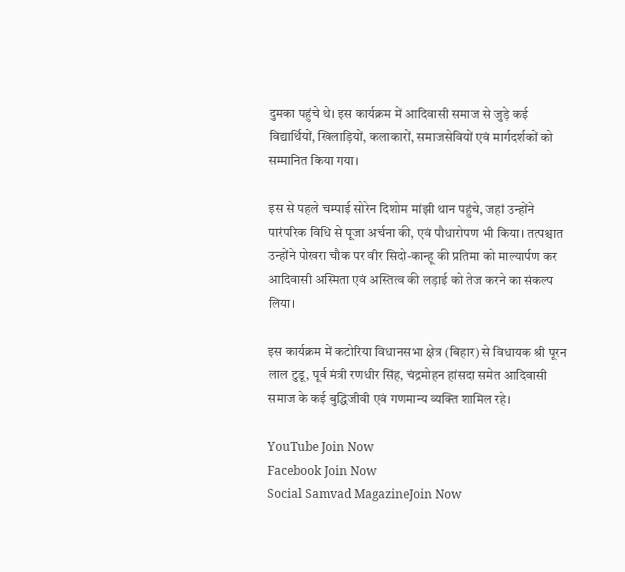दुमका पहुंचे थे। इस कार्यक्रम में आदिवासी समाज से जुड़े कई विद्यार्थियों, खिलाड़ियों, कलाकारों, समाजसेवियों एवं मार्गदर्शकों को सम्मानित किया गया।

इस से पहले चम्पाई सोरेन दिशोम मांझी थान पहुंचे, जहां उन्होंने पारंपरिक विधि से पूजा अर्चना की, एवं पौधारोपण भी किया। तत्पश्चात उन्होंने पोखरा चौक पर वीर सिदो-कान्हू की प्रतिमा को माल्यार्पण कर आदिवासी अस्मिता एवं अस्तित्व की लड़ाई को तेज करने का संकल्प लिया।

इस कार्यक्रम में कटोरिया विधानसभा क्षेत्र (बिहार) से विधायक श्री पूरन लाल टुडू, पूर्व मंत्री रणधीर सिंह, चंद्रमोहन हांसदा समेत आदिवासी समाज के कई बुद्धिजीवी एवं गणमान्य व्यक्ति शामिल रहे।

YouTube Join Now
Facebook Join Now
Social Samvad MagazineJoin Now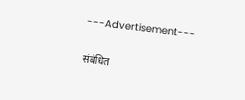---Advertisement---

संबंधित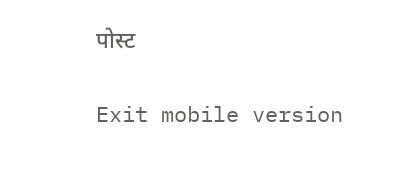पोस्ट

Exit mobile version